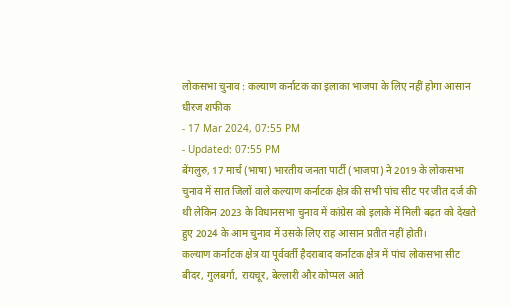लोकसभा चुनाव : कल्याण कर्नाटक का इलाका भाजपा के लिए नहीं होगा आसान
धीरज शफीक
- 17 Mar 2024, 07:55 PM
- Updated: 07:55 PM
बेंगलुरु, 17 मार्च (भाषा) भारतीय जनता पार्टी (भाजपा) ने 2019 के लोकसभा चुनाव में सात जिलों वाले कल्याण कर्नाटक क्षेत्र की सभी पांच सीट पर जीत दर्ज की थी लेकिन 2023 के विधानसभा चुनाव में कांग्रेस को इलाके में मिली बढ़त को देखते हुए 2024 के आम चुनाव में उसके लिए राह आसान प्रतीत नहीं होती।
कल्याण कर्नाटक क्षेत्र या पूर्ववर्ती हैदराबाद कर्नाटक क्षेत्र में पांच लोकसभा सीट बीदर, गुलबर्गा, रायचूर, बेल्लारी और कोप्पल आते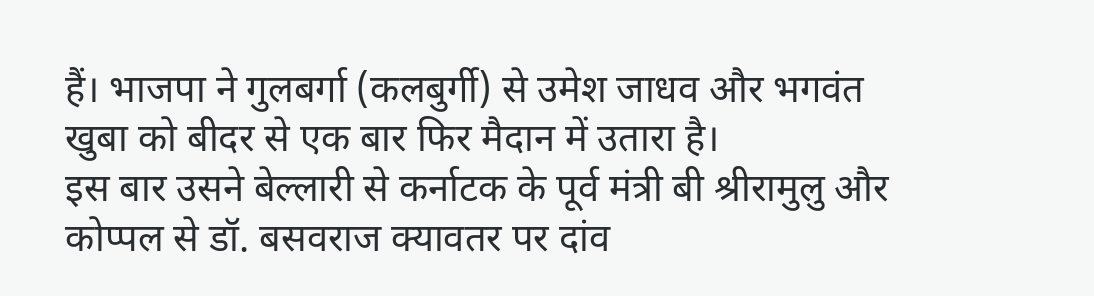हैं। भाजपा ने गुलबर्गा (कलबुर्गी) से उमेश जाधव और भगवंत खुबा को बीदर से एक बार फिर मैदान में उतारा है।
इस बार उसने बेल्लारी से कर्नाटक के पूर्व मंत्री बी श्रीरामुलु और कोप्पल से डॉ. बसवराज क्यावतर पर दांव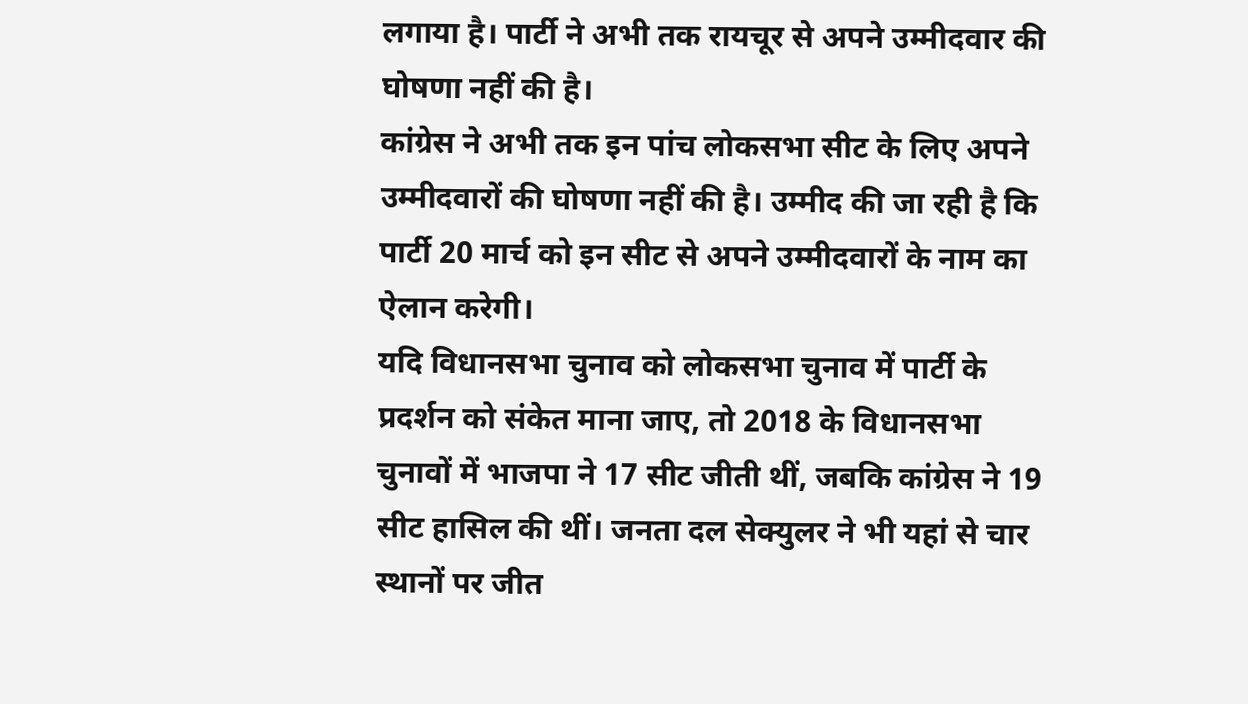लगाया है। पार्टी ने अभी तक रायचूर से अपने उम्मीदवार की घोषणा नहीं की है।
कांग्रेस ने अभी तक इन पांच लोकसभा सीट के लिए अपने उम्मीदवारों की घोषणा नहीं की है। उम्मीद की जा रही है कि पार्टी 20 मार्च को इन सीट से अपने उम्मीदवारों के नाम का ऐलान करेगी।
यदि विधानसभा चुनाव को लोकसभा चुनाव में पार्टी के प्रदर्शन को संकेत माना जाए, तो 2018 के विधानसभा चुनावों में भाजपा ने 17 सीट जीती थीं, जबकि कांग्रेस ने 19 सीट हासिल की थीं। जनता दल सेक्युलर ने भी यहां से चार स्थानों पर जीत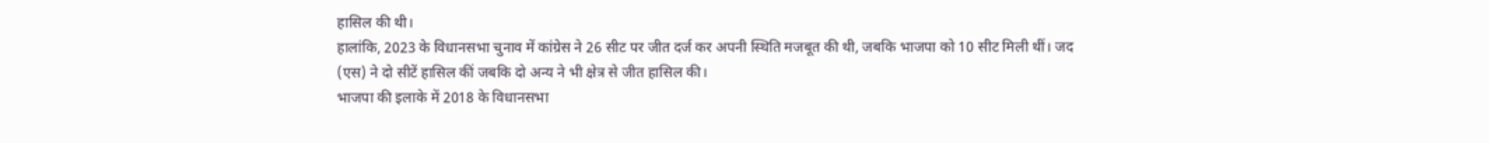हासिल की थी।
हालांकि, 2023 के विधानसभा चुनाव में कांग्रेस ने 26 सीट पर जीत दर्ज कर अपनी स्थिति मजबूत की थी, जबकि भाजपा को 10 सीट मिली थीं। जद (एस) ने दो सीटें हासिल कीं जबकि दो अन्य ने भी क्षेत्र से जीत हासिल की।
भाजपा की इलाके में 2018 के विधानसभा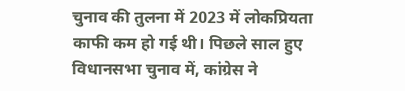चुनाव की तुलना में 2023 में लोकप्रियता काफी कम हो गई थी। पिछले साल हुए विधानसभा चुनाव में, कांग्रेस ने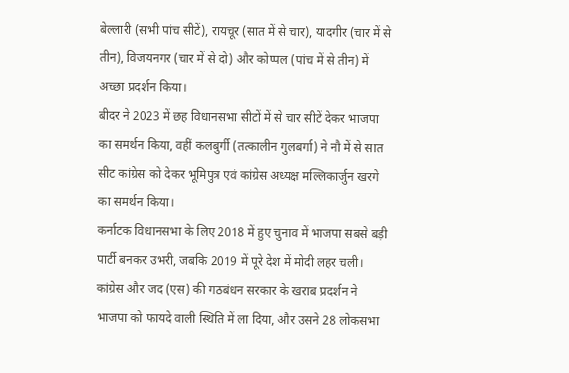बेल्लारी (सभी पांच सीटें), रायचूर (सात में से चार), यादगीर (चार में से तीन), विजयनगर (चार में से दो) और कोप्पल (पांच में से तीन) में अच्छा प्रदर्शन किया।
बीदर ने 2023 में छह विधानसभा सीटों में से चार सीटें देकर भाजपा का समर्थन किया, वहीं कलबुर्गी (तत्कालीन गुलबर्गा) ने नौ में से सात सीट कांग्रेस को देकर भूमिपुत्र एवं कांग्रेस अध्यक्ष मल्लिकार्जुन खरगे का समर्थन किया।
कर्नाटक विधानसभा के लिए 2018 में हुए चुनाव में भाजपा सबसे बड़ी पार्टी बनकर उभरी, जबकि 2019 में पूरे देश में मोदी लहर चली। कांग्रेस और जद (एस) की गठबंधन सरकार के खराब प्रदर्शन ने भाजपा को फायदे वाली स्थिति में ला दिया, और उसने 28 लोकसभा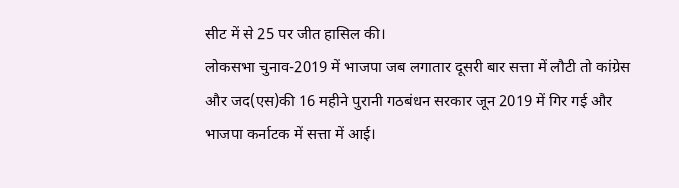सीट में से 25 पर जीत हासिल की।
लोकसभा चुनाव-2019 में भाजपा जब लगातार दूसरी बार सत्ता में लौटी तो कांग्रेस और जद(एस)की 16 महीने पुरानी गठबंधन सरकार जून 2019 में गिर गई और भाजपा कर्नाटक में सत्ता में आई।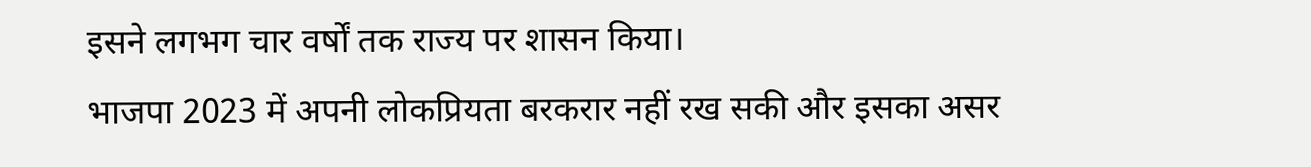इसने लगभग चार वर्षों तक राज्य पर शासन किया।
भाजपा 2023 में अपनी लोकप्रियता बरकरार नहीं रख सकी और इसका असर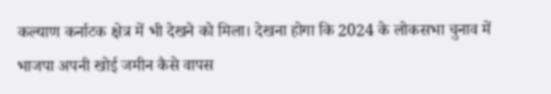कल्याण कर्नाटक क्षेत्र में भी देखने को मिला। देखना होगा कि 2024 के लोकसभा चुनाव में भाजपा अपनी खोई जमीन कैसे वापस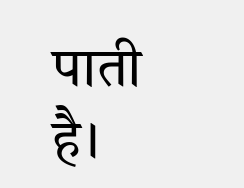पाती है।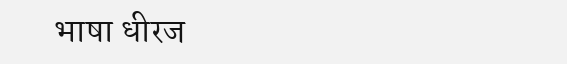भाषा धीरज